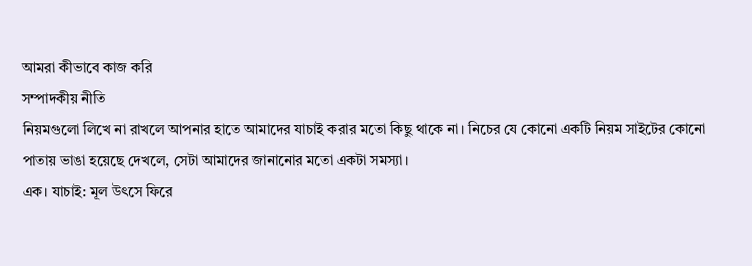আমরা কীভাবে কাজ করি
সম্পাদকীয় নীতি
নিয়মগুলো লিখে না রাখলে আপনার হাতে আমাদের যাচাই করার মতো কিছু থাকে না। নিচের যে কোনো একটি নিয়ম সাইটের কোনো পাতায় ভাঙা হয়েছে দেখলে, সেটা আমাদের জানানোর মতো একটা সমস্যা।
এক। যাচাই: মূল উৎসে ফিরে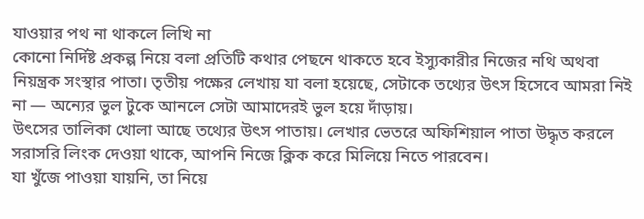যাওয়ার পথ না থাকলে লিখি না
কোনো নির্দিষ্ট প্রকল্প নিয়ে বলা প্রতিটি কথার পেছনে থাকতে হবে ইস্যুকারীর নিজের নথি অথবা নিয়ন্ত্রক সংস্থার পাতা। তৃতীয় পক্ষের লেখায় যা বলা হয়েছে, সেটাকে তথ্যের উৎস হিসেবে আমরা নিই না — অন্যের ভুল টুকে আনলে সেটা আমাদেরই ভুল হয়ে দাঁড়ায়।
উৎসের তালিকা খোলা আছে তথ্যের উৎস পাতায়। লেখার ভেতরে অফিশিয়াল পাতা উদ্ধৃত করলে সরাসরি লিংক দেওয়া থাকে, আপনি নিজে ক্লিক করে মিলিয়ে নিতে পারবেন।
যা খুঁজে পাওয়া যায়নি, তা নিয়ে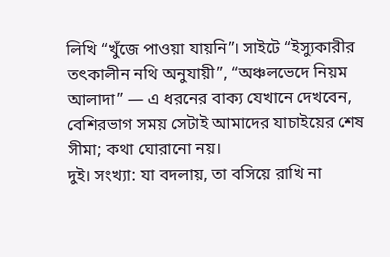লিখি “খুঁজে পাওয়া যায়নি”। সাইটে “ইস্যুকারীর তৎকালীন নথি অনুযায়ী”, “অঞ্চলভেদে নিয়ম আলাদা” — এ ধরনের বাক্য যেখানে দেখবেন, বেশিরভাগ সময় সেটাই আমাদের যাচাইয়ের শেষ সীমা; কথা ঘোরানো নয়।
দুই। সংখ্যা: যা বদলায়, তা বসিয়ে রাখি না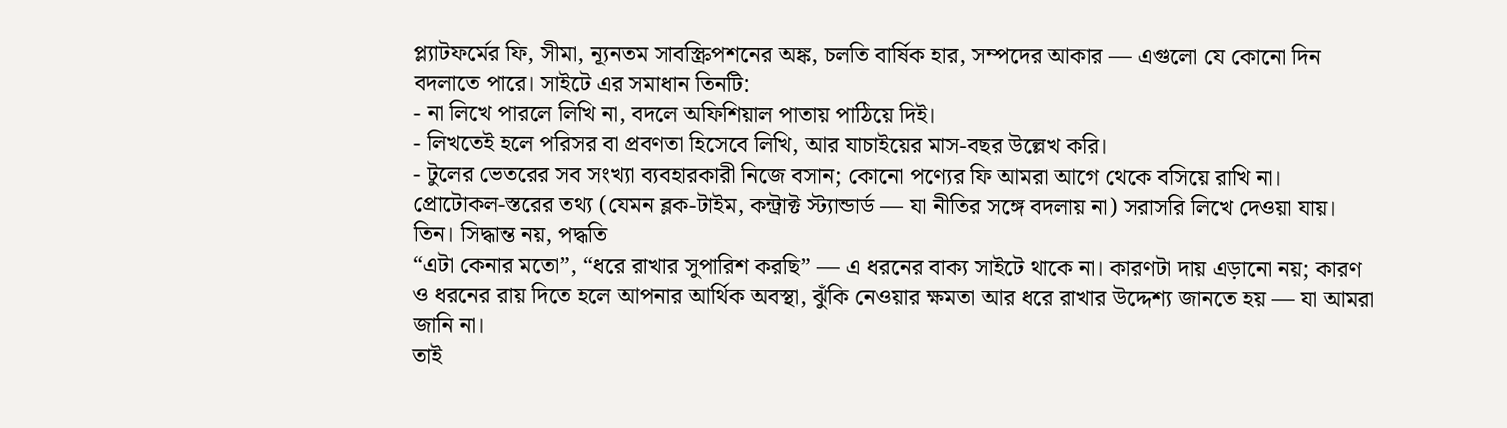প্ল্যাটফর্মের ফি, সীমা, ন্যূনতম সাবস্ক্রিপশনের অঙ্ক, চলতি বার্ষিক হার, সম্পদের আকার — এগুলো যে কোনো দিন বদলাতে পারে। সাইটে এর সমাধান তিনটি:
- না লিখে পারলে লিখি না, বদলে অফিশিয়াল পাতায় পাঠিয়ে দিই।
- লিখতেই হলে পরিসর বা প্রবণতা হিসেবে লিখি, আর যাচাইয়ের মাস-বছর উল্লেখ করি।
- টুলের ভেতরের সব সংখ্যা ব্যবহারকারী নিজে বসান; কোনো পণ্যের ফি আমরা আগে থেকে বসিয়ে রাখি না।
প্রোটোকল-স্তরের তথ্য (যেমন ব্লক-টাইম, কন্ট্রাক্ট স্ট্যান্ডার্ড — যা নীতির সঙ্গে বদলায় না) সরাসরি লিখে দেওয়া যায়।
তিন। সিদ্ধান্ত নয়, পদ্ধতি
“এটা কেনার মতো”, “ধরে রাখার সুপারিশ করছি” — এ ধরনের বাক্য সাইটে থাকে না। কারণটা দায় এড়ানো নয়; কারণ ও ধরনের রায় দিতে হলে আপনার আর্থিক অবস্থা, ঝুঁকি নেওয়ার ক্ষমতা আর ধরে রাখার উদ্দেশ্য জানতে হয় — যা আমরা জানি না।
তাই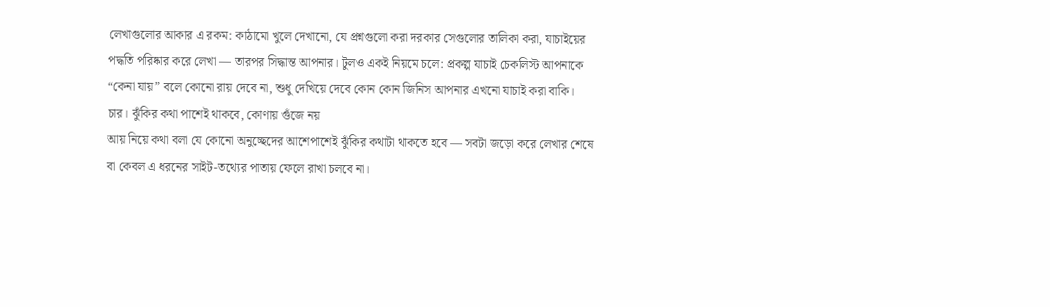লেখাগুলোর আকার এ রকম: কাঠামো খুলে দেখানো, যে প্রশ্নগুলো করা দরকার সেগুলোর তালিকা করা, যাচাইয়ের পদ্ধতি পরিষ্কার করে লেখা — তারপর সিদ্ধান্ত আপনার। টুলও একই নিয়মে চলে: প্রকল্প যাচাই চেকলিস্ট আপনাকে “কেনা যায়” বলে কোনো রায় দেবে না, শুধু দেখিয়ে দেবে কোন কোন জিনিস আপনার এখনো যাচাই করা বাকি।
চার। ঝুঁকির কথা পাশেই থাকবে, কোণায় গুঁজে নয়
আয় নিয়ে কথা বলা যে কোনো অনুচ্ছেদের আশেপাশেই ঝুঁকির কথাটা থাকতে হবে — সবটা জড়ো করে লেখার শেষে বা কেবল এ ধরনের সাইট-তথ্যের পাতায় ফেলে রাখা চলবে না।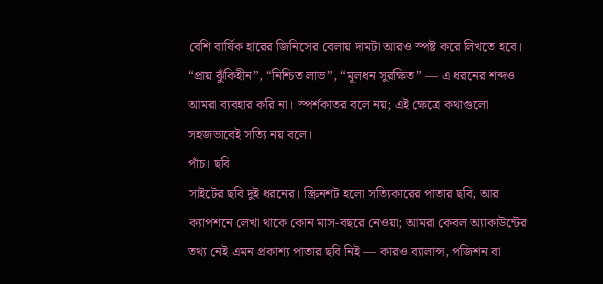বেশি বার্ষিক হারের জিনিসের বেলায় দামটা আরও স্পষ্ট করে লিখতে হবে।
“প্রায় ঝুঁকিহীন”, “নিশ্চিত লাভ”, “মূলধন সুরক্ষিত” — এ ধরনের শব্দও আমরা ব্যবহার করি না। স্পর্শকাতর বলে নয়; এই ক্ষেত্রে কথাগুলো সহজভাবেই সত্যি নয় বলে।
পাঁচ। ছবি
সাইটের ছবি দুই ধরনের। স্ক্রিনশট হলো সত্যিকারের পাতার ছবি, আর ক্যাপশনে লেখা থাকে কোন মাস-বছরে নেওয়া; আমরা কেবল অ্যাকাউন্টের তথ্য নেই এমন প্রকাশ্য পাতার ছবি নিই — কারও ব্যালান্স, পজিশন বা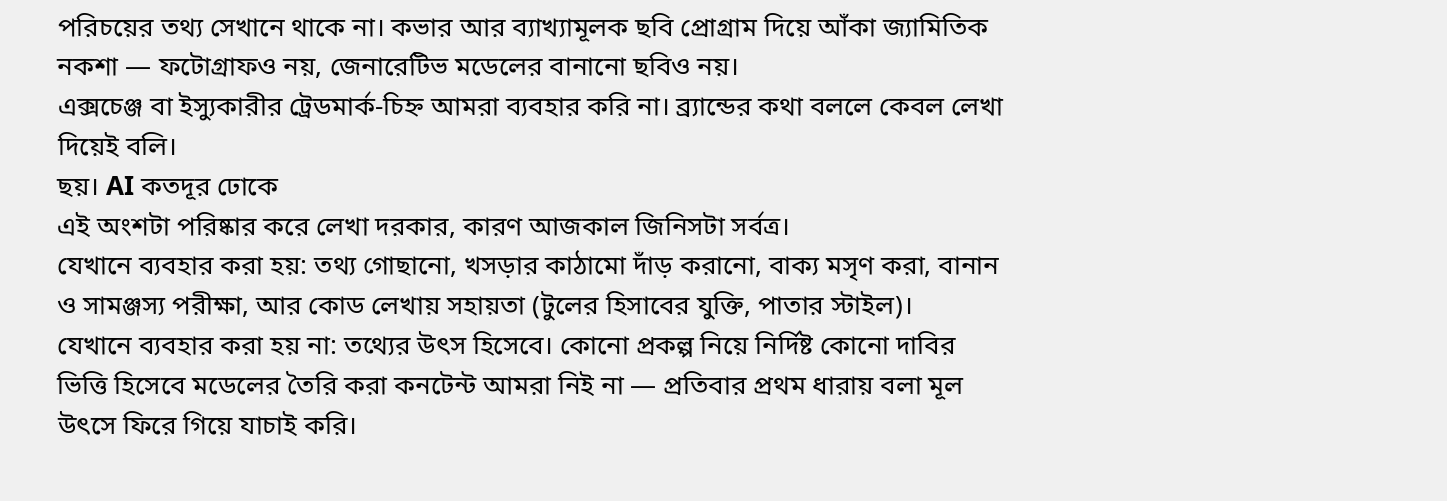পরিচয়ের তথ্য সেখানে থাকে না। কভার আর ব্যাখ্যামূলক ছবি প্রোগ্রাম দিয়ে আঁকা জ্যামিতিক নকশা — ফটোগ্রাফও নয়, জেনারেটিভ মডেলের বানানো ছবিও নয়।
এক্সচেঞ্জ বা ইস্যুকারীর ট্রেডমার্ক-চিহ্ন আমরা ব্যবহার করি না। ব্র্যান্ডের কথা বললে কেবল লেখা দিয়েই বলি।
ছয়। AI কতদূর ঢোকে
এই অংশটা পরিষ্কার করে লেখা দরকার, কারণ আজকাল জিনিসটা সর্বত্র।
যেখানে ব্যবহার করা হয়: তথ্য গোছানো, খসড়ার কাঠামো দাঁড় করানো, বাক্য মসৃণ করা, বানান ও সামঞ্জস্য পরীক্ষা, আর কোড লেখায় সহায়তা (টুলের হিসাবের যুক্তি, পাতার স্টাইল)।
যেখানে ব্যবহার করা হয় না: তথ্যের উৎস হিসেবে। কোনো প্রকল্প নিয়ে নির্দিষ্ট কোনো দাবির ভিত্তি হিসেবে মডেলের তৈরি করা কনটেন্ট আমরা নিই না — প্রতিবার প্রথম ধারায় বলা মূল উৎসে ফিরে গিয়ে যাচাই করি।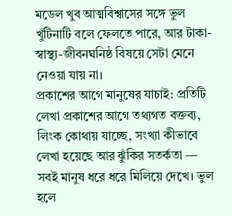মডেল খুব আত্মবিশ্বাসের সঙ্গে ভুল খুঁটিনাটি বলে ফেলতে পারে, আর টাকা-স্বাস্থ্য-জীবনঘনিষ্ঠ বিষয়ে সেটা মেনে নেওয়া যায় না।
প্রকাশের আগে মানুষের যাচাই: প্রতিটি লেখা প্রকাশের আগে তথ্যগত বক্তব্য, লিংক কোথায় যাচ্ছে, সংখ্যা কীভাবে লেখা হয়েছে আর ঝুঁকির সতর্কতা — সবই মানুষ ধরে ধরে মিলিয়ে দেখে। ভুল হলে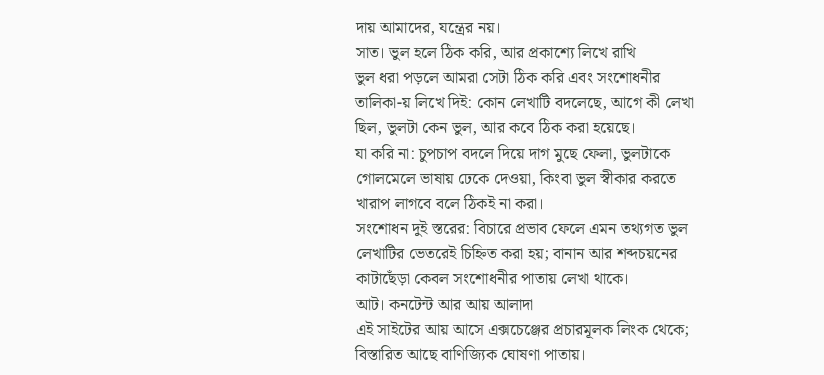দায় আমাদের, যন্ত্রের নয়।
সাত। ভুল হলে ঠিক করি, আর প্রকাশ্যে লিখে রাখি
ভুল ধরা পড়লে আমরা সেটা ঠিক করি এবং সংশোধনীর তালিকা-য় লিখে দিই: কোন লেখাটি বদলেছে, আগে কী লেখা ছিল, ভুলটা কেন ভুল, আর কবে ঠিক করা হয়েছে।
যা করি না: চুপচাপ বদলে দিয়ে দাগ মুছে ফেলা, ভুলটাকে গোলমেলে ভাষায় ঢেকে দেওয়া, কিংবা ভুল স্বীকার করতে খারাপ লাগবে বলে ঠিকই না করা।
সংশোধন দুই স্তরের: বিচারে প্রভাব ফেলে এমন তথ্যগত ভুল লেখাটির ভেতরেই চিহ্নিত করা হয়; বানান আর শব্দচয়নের কাটাছেঁড়া কেবল সংশোধনীর পাতায় লেখা থাকে।
আট। কনটেন্ট আর আয় আলাদা
এই সাইটের আয় আসে এক্সচেঞ্জের প্রচারমূলক লিংক থেকে; বিস্তারিত আছে বাণিজ্যিক ঘোষণা পাতায়।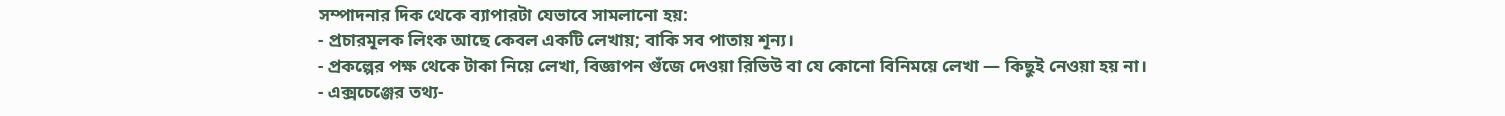সম্পাদনার দিক থেকে ব্যাপারটা যেভাবে সামলানো হয়:
- প্রচারমূলক লিংক আছে কেবল একটি লেখায়; বাকি সব পাতায় শূন্য।
- প্রকল্পের পক্ষ থেকে টাকা নিয়ে লেখা, বিজ্ঞাপন গুঁজে দেওয়া রিভিউ বা যে কোনো বিনিময়ে লেখা — কিছুই নেওয়া হয় না।
- এক্সচেঞ্জের তথ্য-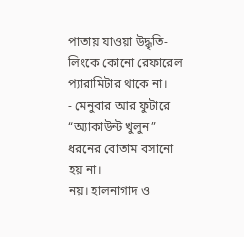পাতায় যাওয়া উদ্ধৃতি-লিংকে কোনো রেফারেল প্যারামিটার থাকে না।
- মেনুবার আর ফুটারে “অ্যাকাউন্ট খুলুন” ধরনের বোতাম বসানো হয় না।
নয়। হালনাগাদ ও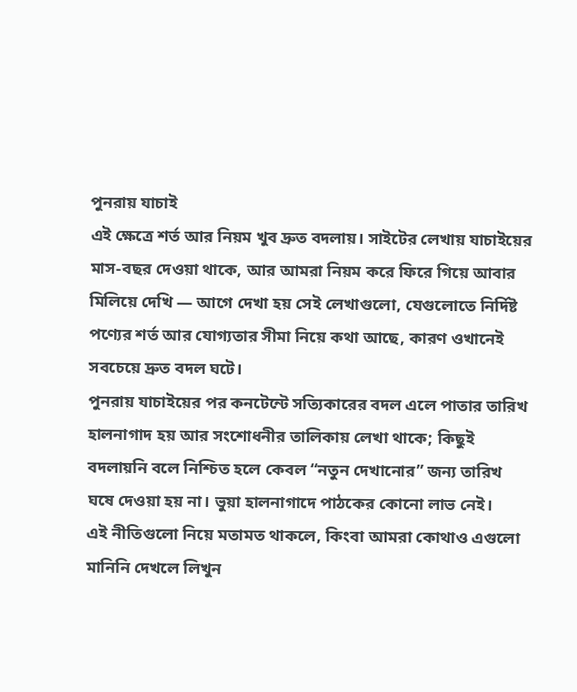পুনরায় যাচাই
এই ক্ষেত্রে শর্ত আর নিয়ম খুব দ্রুত বদলায়। সাইটের লেখায় যাচাইয়ের মাস-বছর দেওয়া থাকে, আর আমরা নিয়ম করে ফিরে গিয়ে আবার মিলিয়ে দেখি — আগে দেখা হয় সেই লেখাগুলো, যেগুলোতে নির্দিষ্ট পণ্যের শর্ত আর যোগ্যতার সীমা নিয়ে কথা আছে, কারণ ওখানেই সবচেয়ে দ্রুত বদল ঘটে।
পুনরায় যাচাইয়ের পর কনটেন্টে সত্যিকারের বদল এলে পাতার তারিখ হালনাগাদ হয় আর সংশোধনীর তালিকায় লেখা থাকে; কিছুই বদলায়নি বলে নিশ্চিত হলে কেবল “নতুন দেখানোর” জন্য তারিখ ঘষে দেওয়া হয় না। ভুয়া হালনাগাদে পাঠকের কোনো লাভ নেই।
এই নীতিগুলো নিয়ে মতামত থাকলে, কিংবা আমরা কোথাও এগুলো মানিনি দেখলে লিখুন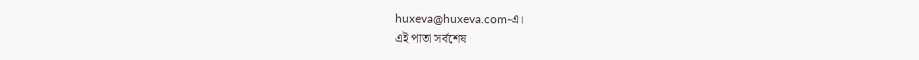huxeva@huxeva.com-এ।
এই পাতা সর্বশেষ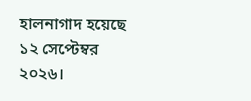হালনাগাদ হয়েছে ১২ সেপ্টেম্বর ২০২৬।